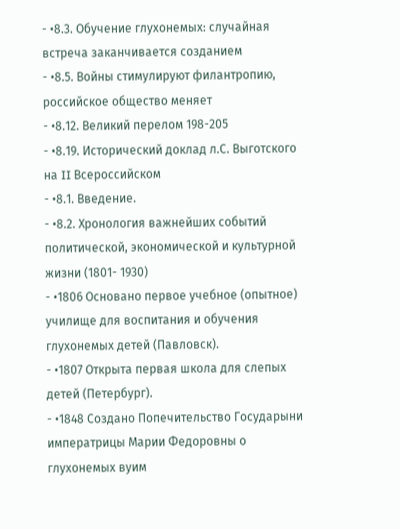- •8.3. Обучение глухонемых: случайная встреча заканчивается созданием
- •8.5. Войны стимулируют филантропию, российское общество меняет
- •8.12. Великий перелом 198-205
- •8.19. Исторический доклад л.С. Выготского на II Всероссийском
- •8.1. Введение.
- •8.2. Хронология важнейших событий политической, экономической и культурной жизни (1801- 1930)
- •1806 Основано первое учебное (опытное) училище для воспитания и обучения глухонемых детей (Павловск).
- •1807 Открыта первая школа для слепых детей (Петербург).
- •1848 Создано Попечительство Государыни императрицы Марии Федоровны о глухонемых вуим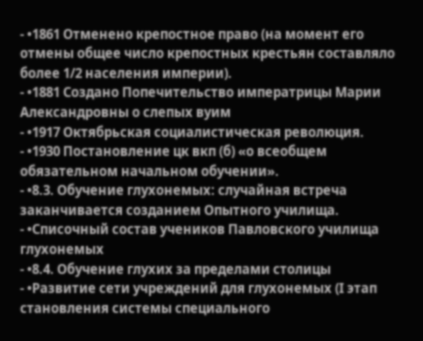- •1861 Отменено крепостное право (на момент его отмены общее число крепостных крестьян составляло более 1/2 населения империи).
- •1881 Создано Попечительство императрицы Марии Александровны о слепых вуим
- •1917 Октябрьская социалистическая революция.
- •1930 Постановление цк вкп (б) «о всеобщем обязательном начальном обучении».
- •8.3. Обучение глухонемых: случайная встреча заканчивается созданием Опытного училища.
- •Списочный состав учеников Павловского училища глухонемых
- •8.4. Обучение глухих за пределами столицы
- •Развитие сети учреждений для глухонемых (I этап становления системы специального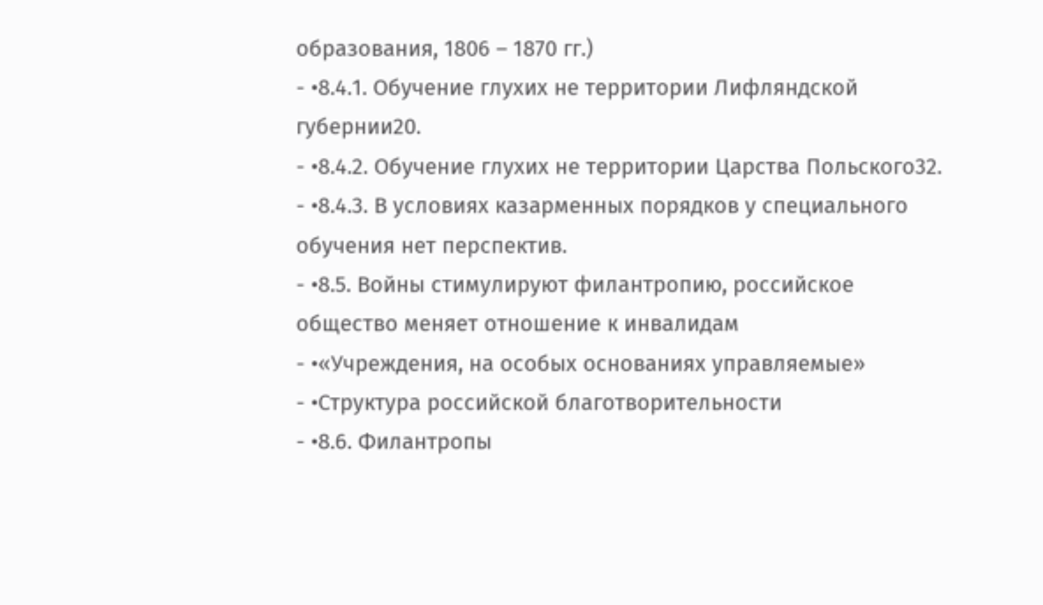образования, 1806 – 1870 гг.)
- •8.4.1. Обучение глухих не территории Лифляндской губернии20.
- •8.4.2. Обучение глухих не территории Царства Польского32.
- •8.4.3. В условиях казарменных порядков у специального обучения нет перспектив.
- •8.5. Войны стимулируют филантропию, российское общество меняет отношение к инвалидам
- •«Учреждения, на особых основаниях управляемые»
- •Структура российской благотворительности
- •8.6. Филантропы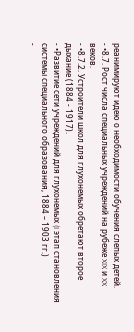реанимируют идею о необходимости обучения слепых детей.
- •8.7. Рост числа специальных учреждений на рубеже XIX и XX веков.
- •8.7.2. Устроители школ для глухонемых обретают второе дыхание (1884 - 1917).
- •Развитие сети учреждений для глухонемых (I этап становления системы специального образования, 1884 – 1903 гг.)
-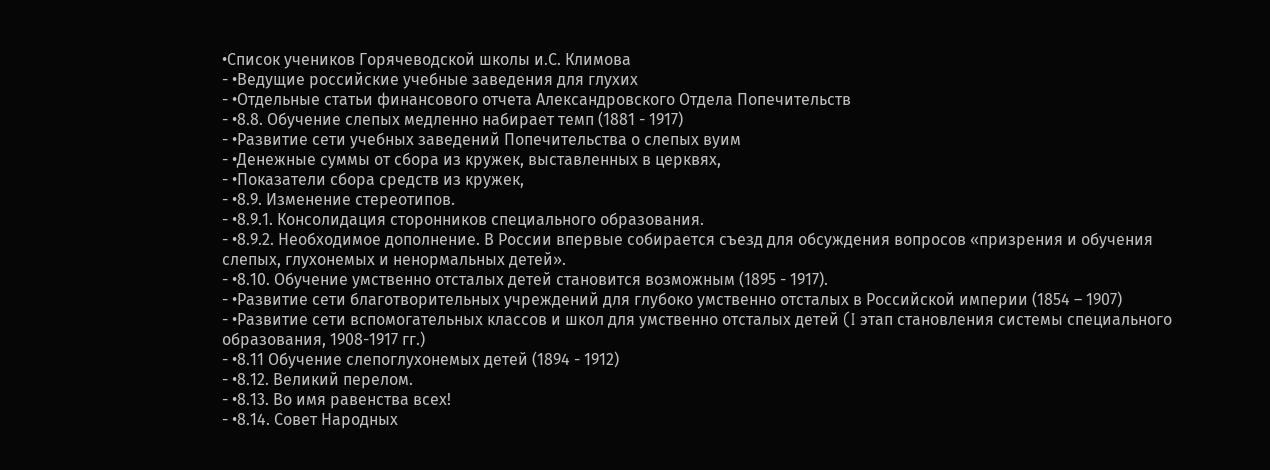•Список учеников Горячеводской школы и.С. Климова
- •Ведущие российские учебные заведения для глухих
- •Отдельные статьи финансового отчета Александровского Отдела Попечительств
- •8.8. Обучение слепых медленно набирает темп (1881 - 1917)
- •Развитие сети учебных заведений Попечительства о слепых вуим
- •Денежные суммы от сбора из кружек, выставленных в церквях,
- •Показатели сбора средств из кружек,
- •8.9. Изменение стереотипов.
- •8.9.1. Консолидация сторонников специального образования.
- •8.9.2. Необходимое дополнение. В России впервые собирается съезд для обсуждения вопросов «призрения и обучения слепых, глухонемых и ненормальных детей».
- •8.10. Обучение умственно отсталых детей становится возможным (1895 - 1917).
- •Развитие сети благотворительных учреждений для глубоко умственно отсталых в Российской империи (1854 – 1907)
- •Развитие сети вспомогательных классов и школ для умственно отсталых детей (I этап становления системы специального образования, 1908-1917 гг.)
- •8.11 Обучение слепоглухонемых детей (1894 - 1912)
- •8.12. Великий перелом.
- •8.13. Во имя равенства всех!
- •8.14. Совет Народных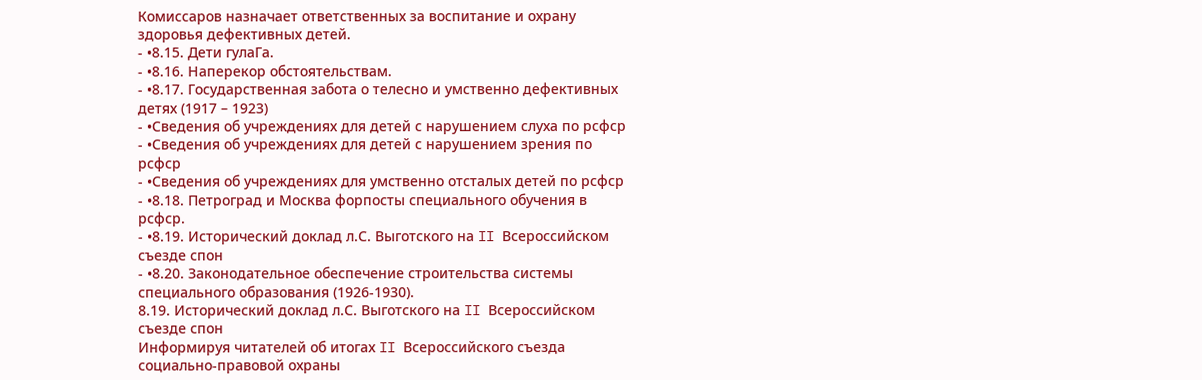Комиссаров назначает ответственных за воспитание и охрану здоровья дефективных детей.
- •8.15. Дети гулаГа.
- •8.16. Наперекор обстоятельствам.
- •8.17. Государственная забота о телесно и умственно дефективных детях (1917 – 1923)
- •Сведения об учреждениях для детей с нарушением слуха по рсфср
- •Сведения об учреждениях для детей с нарушением зрения по рсфср
- •Сведения об учреждениях для умственно отсталых детей по рсфср
- •8.18. Петроград и Москва форпосты специального обучения в рсфср.
- •8.19. Исторический доклад л.С. Выготского на II Всероссийском съезде спон
- •8.20. Законодательное обеспечение строительства системы специального образования (1926-1930).
8.19. Исторический доклад л.С. Выготского на II Всероссийском съезде спон
Информируя читателей об итогах II Всероссийского съезда социально-правовой охраны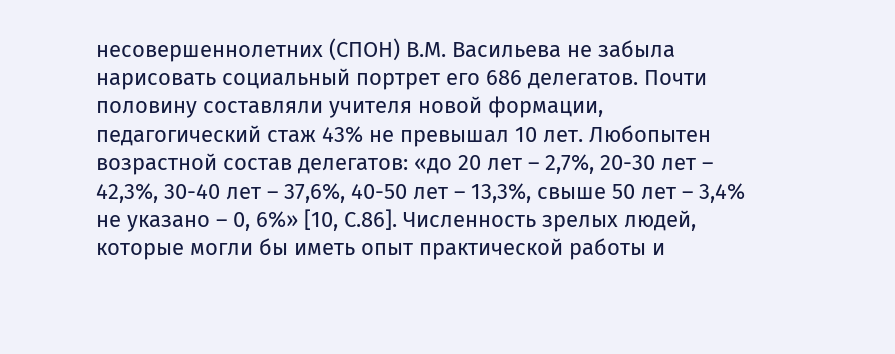несовершеннолетних (СПОН) В.М. Васильева не забыла нарисовать социальный портрет его 686 делегатов. Почти половину составляли учителя новой формации, педагогический стаж 43% не превышал 10 лет. Любопытен возрастной состав делегатов: «до 20 лет – 2,7%, 20-30 лет – 42,3%, 30-40 лет – 37,6%, 40-50 лет – 13,3%, свыше 50 лет – 3,4% не указано – 0, 6%» [10, С.86]. Численность зрелых людей, которые могли бы иметь опыт практической работы и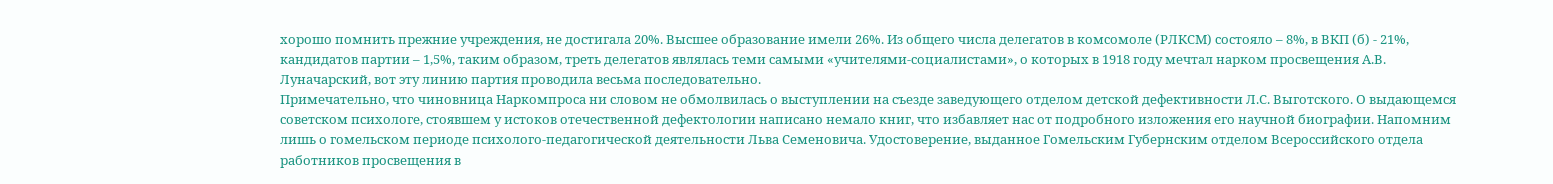хорошо помнить прежние учреждения, не достигала 20%. Высшее образование имели 26%. Из общего числа делегатов в комсомоле (РЛКСМ) состояло – 8%, в ВКП (б) - 21%, кандидатов партии – 1,5%, таким образом, треть делегатов являлась теми самыми «учителями-социалистами», о которых в 1918 году мечтал нарком просвещения А.В. Луначарский, вот эту линию партия проводила весьма последовательно.
Примечательно, что чиновница Наркомпроса ни словом не обмолвилась о выступлении на съезде заведующего отделом детской дефективности Л.С. Выготского. О выдающемся советском психологе, стоявшем у истоков отечественной дефектологии написано немало книг, что избавляет нас от подробного изложения его научной биографии. Напомним лишь о гомельском периоде психолого-педагогической деятельности Льва Семеновича. Удостоверение, выданное Гомельским Губернским отделом Всероссийского отдела работников просвещения в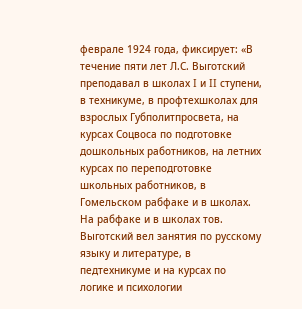феврале 1924 года, фиксирует: «В течение пяти лет Л.С. Выготский преподавал в школах I и II ступени, в техникуме, в профтехшколах для взрослых Губполитпросвета, на курсах Соцвоса по подготовке дошкольных работников, на летних курсах по переподготовке школьных работников, в Гомельском рабфаке и в школах. На рабфаке и в школах тов. Выготский вел занятия по русскому языку и литературе, в педтехникуме и на курсах по логике и психологии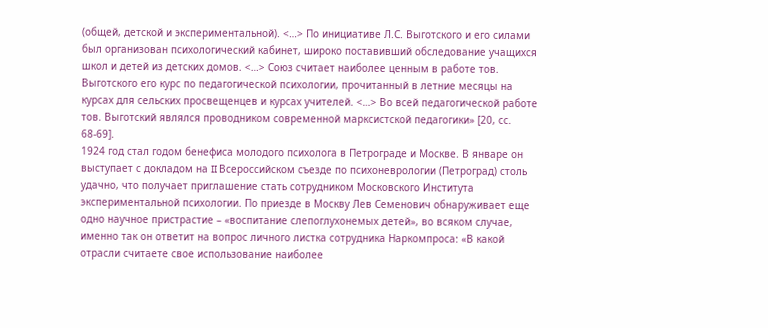(общей, детской и экспериментальной). <…> По инициативе Л.С. Выготского и его силами был организован психологический кабинет, широко поставивший обследование учащихся школ и детей из детских домов. <…> Союз считает наиболее ценным в работе тов. Выготского его курс по педагогической психологии, прочитанный в летние месяцы на курсах для сельских просвещенцев и курсах учителей. <…> Во всей педагогической работе тов. Выготский являлся проводником современной марксистской педагогики» [20, сс. 68-69].
1924 год стал годом бенефиса молодого психолога в Петрограде и Москве. В январе он выступает с докладом на II Всероссийском съезде по психоневрологии (Петроград) столь удачно, что получает приглашение стать сотрудником Московского Института экспериментальной психологии. По приезде в Москву Лев Семенович обнаруживает еще одно научное пристрастие – «воспитание слепоглухонемых детей», во всяком случае, именно так он ответит на вопрос личного листка сотрудника Наркомпроса: «В какой отрасли считаете свое использование наиболее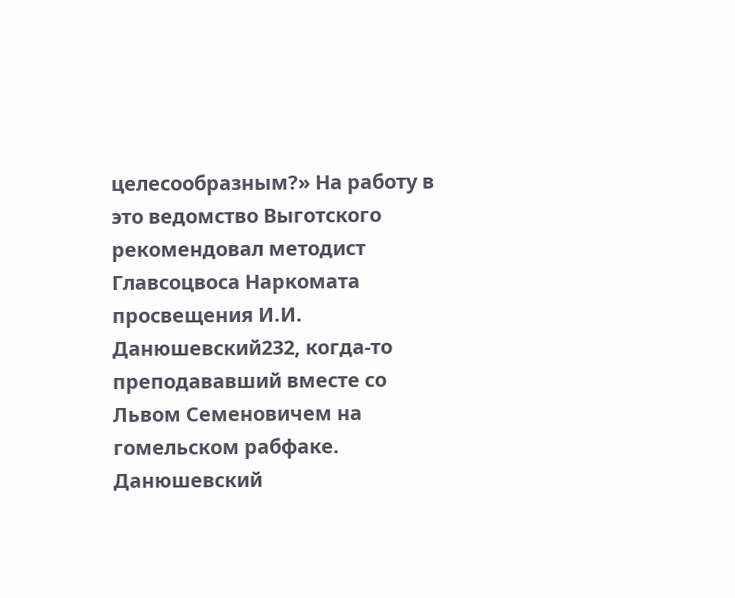целесообразным?» На работу в это ведомство Выготского рекомендовал методист Главсоцвоса Наркомата просвещения И.И. Данюшевский232, когда-то преподававший вместе со Львом Семеновичем на гомельском рабфаке. Данюшевский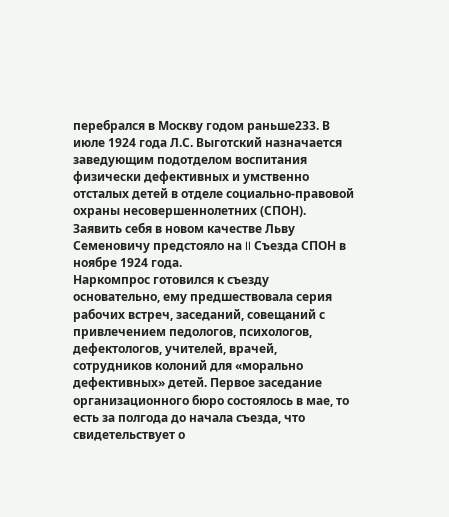перебрался в Москву годом раньше233. В июле 1924 года Л.С. Выготский назначается заведующим подотделом воспитания физически дефективных и умственно отсталых детей в отделе социально-правовой охраны несовершеннолетних (СПОН). Заявить себя в новом качестве Льву Семеновичу предстояло на II Съезда СПОН в ноябре 1924 года.
Наркомпрос готовился к съезду основательно, ему предшествовала серия рабочих встреч, заседаний, совещаний с привлечением педологов, психологов, дефектологов, учителей, врачей, сотрудников колоний для «морально дефективных» детей. Первое заседание организационного бюро состоялось в мае, то есть за полгода до начала съезда, что свидетельствует о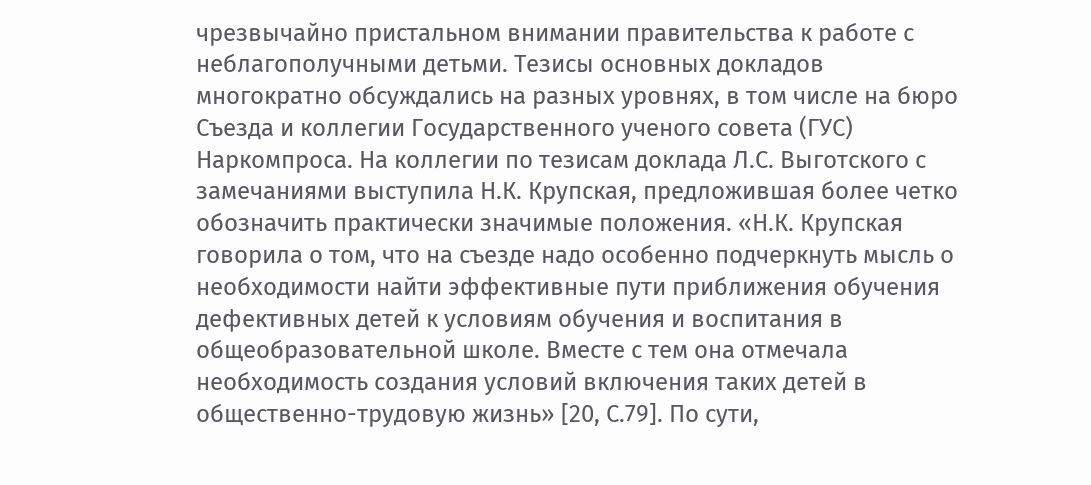чрезвычайно пристальном внимании правительства к работе с неблагополучными детьми. Тезисы основных докладов многократно обсуждались на разных уровнях, в том числе на бюро Съезда и коллегии Государственного ученого совета (ГУС) Наркомпроса. На коллегии по тезисам доклада Л.С. Выготского с замечаниями выступила Н.К. Крупская, предложившая более четко обозначить практически значимые положения. «Н.К. Крупская говорила о том, что на съезде надо особенно подчеркнуть мысль о необходимости найти эффективные пути приближения обучения дефективных детей к условиям обучения и воспитания в общеобразовательной школе. Вместе с тем она отмечала необходимость создания условий включения таких детей в общественно-трудовую жизнь» [20, С.79]. По сути,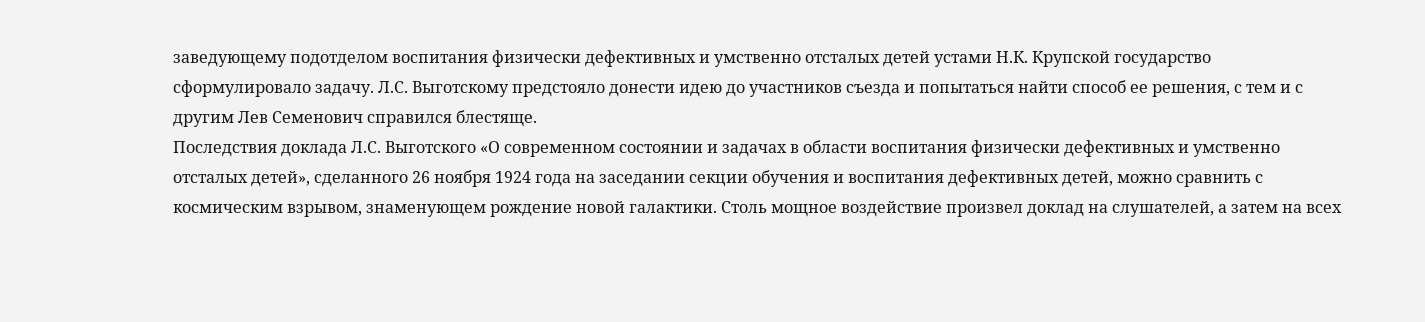заведующему подотделом воспитания физически дефективных и умственно отсталых детей устами Н.К. Крупской государство сформулировало задачу. Л.С. Выготскому предстояло донести идею до участников съезда и попытаться найти способ ее решения, с тем и с другим Лев Семенович справился блестяще.
Последствия доклада Л.С. Выготского «О современном состоянии и задачах в области воспитания физически дефективных и умственно отсталых детей», сделанного 26 ноября 1924 года на заседании секции обучения и воспитания дефективных детей, можно сравнить с космическим взрывом, знаменующем рождение новой галактики. Столь мощное воздействие произвел доклад на слушателей, а затем на всех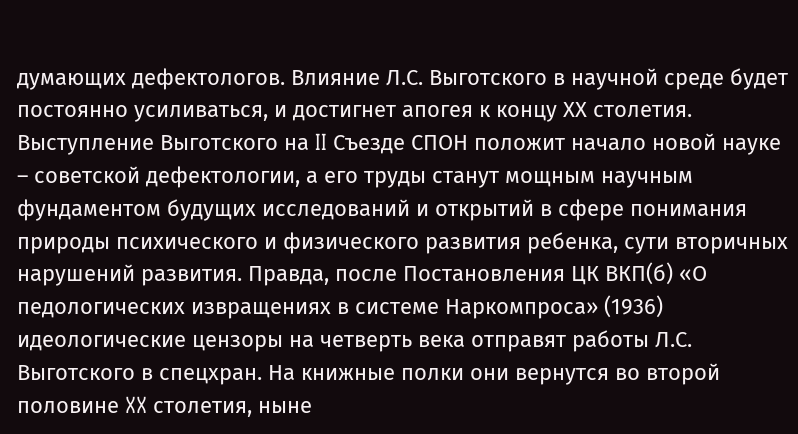думающих дефектологов. Влияние Л.С. Выготского в научной среде будет постоянно усиливаться, и достигнет апогея к концу ХХ столетия. Выступление Выготского на II Съезде СПОН положит начало новой науке – советской дефектологии, а его труды станут мощным научным фундаментом будущих исследований и открытий в сфере понимания природы психического и физического развития ребенка, сути вторичных нарушений развития. Правда, после Постановления ЦК ВКП(б) «О педологических извращениях в системе Наркомпроса» (1936) идеологические цензоры на четверть века отправят работы Л.С. Выготского в спецхран. На книжные полки они вернутся во второй половине XX столетия, ныне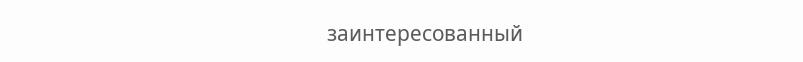заинтересованный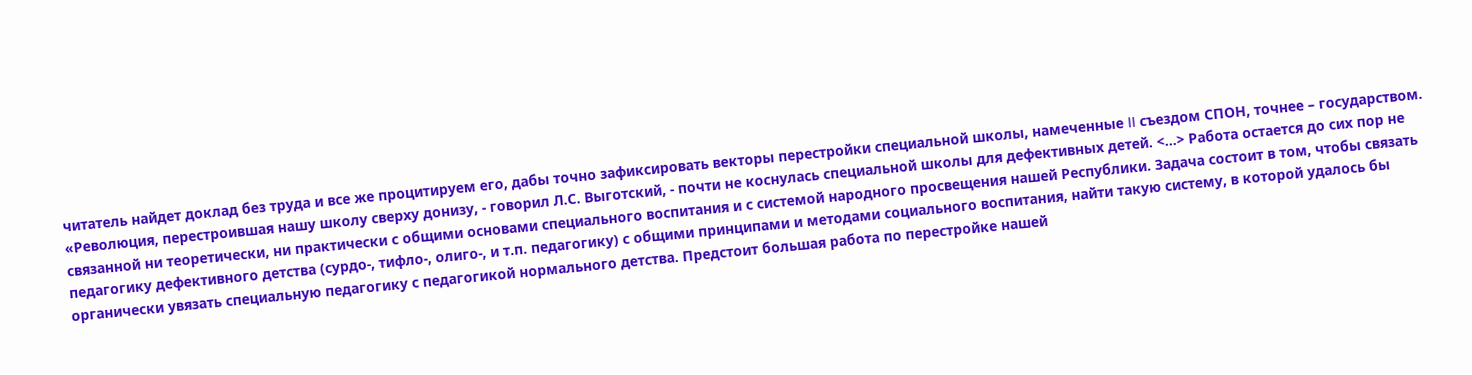читатель найдет доклад без труда и все же процитируем его, дабы точно зафиксировать векторы перестройки специальной школы, намеченные II съездом СПОН, точнее – государством.
«Революция, перестроившая нашу школу сверху донизу, - говорил Л.С. Выготский, - почти не коснулась специальной школы для дефективных детей. <…> Работа остается до сих пор не связанной ни теоретически, ни практически с общими основами специального воспитания и с системой народного просвещения нашей Республики. Задача состоит в том, чтобы связать педагогику дефективного детства (сурдо-, тифло-, олиго-, и т.п. педагогику) с общими принципами и методами социального воспитания, найти такую систему, в которой удалось бы органически увязать специальную педагогику с педагогикой нормального детства. Предстоит большая работа по перестройке нашей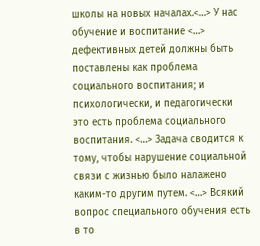школы на новых началах.<…> У нас обучение и воспитание <…> дефективных детей должны быть поставлены как проблема социального воспитания; и психологически, и педагогически это есть проблема социального воспитания. <…> Задача сводится к тому, чтобы нарушение социальной связи с жизнью было налажено каким-то другим путем. <…> Всякий вопрос специального обучения есть в то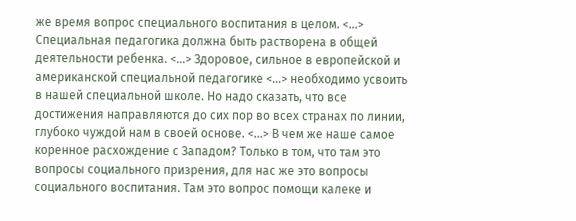же время вопрос специального воспитания в целом. <…> Специальная педагогика должна быть растворена в общей деятельности ребенка. <…> Здоровое, сильное в европейской и американской специальной педагогике <…> необходимо усвоить в нашей специальной школе. Но надо сказать, что все достижения направляются до сих пор во всех странах по линии, глубоко чуждой нам в своей основе. <…> В чем же наше самое коренное расхождение с Западом? Только в том, что там это вопросы социального призрения, для нас же это вопросы социального воспитания. Там это вопрос помощи калеке и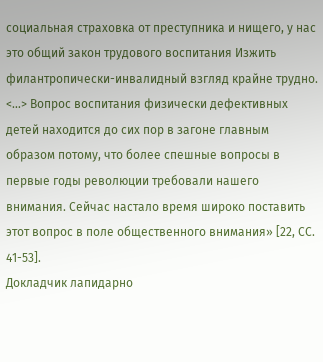социальная страховка от преступника и нищего, у нас это общий закон трудового воспитания Изжить филантропически-инвалидный взгляд крайне трудно. <…> Вопрос воспитания физически дефективных детей находится до сих пор в загоне главным образом потому, что более спешные вопросы в первые годы революции требовали нашего внимания. Сейчас настало время широко поставить этот вопрос в поле общественного внимания» [22, СС. 41-53].
Докладчик лапидарно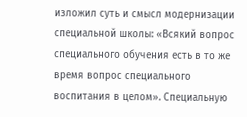изложил суть и смысл модернизации специальной школы: «Всякий вопрос специального обучения есть в то же время вопрос специального воспитания в целом». Специальную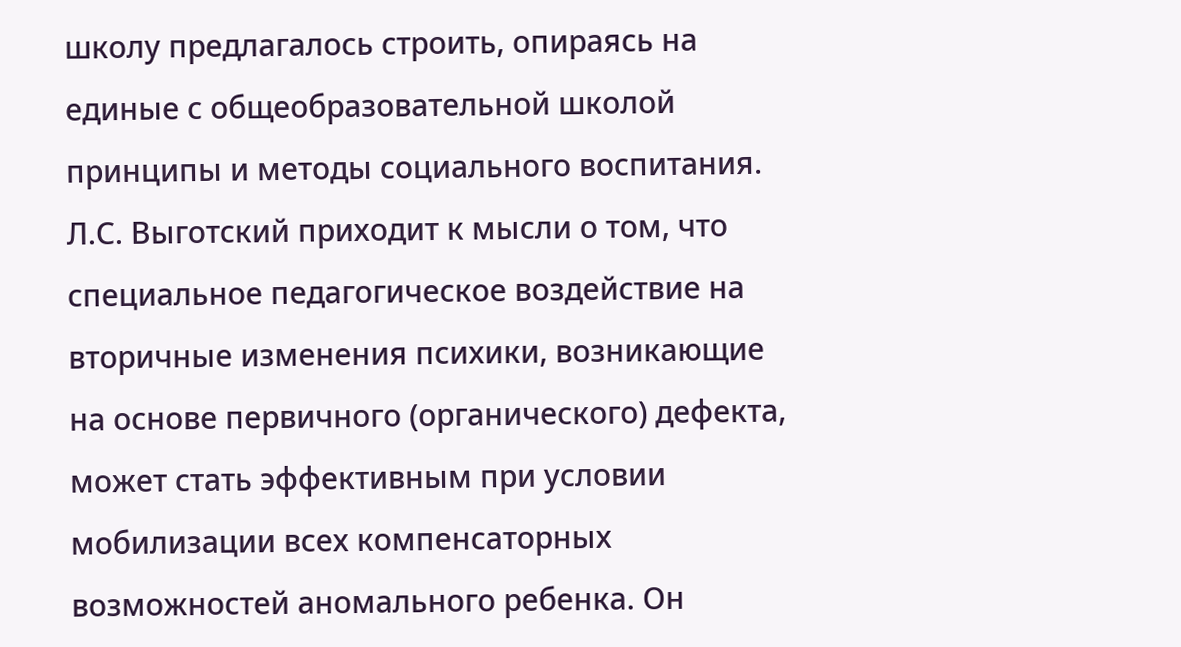школу предлагалось строить, опираясь на единые с общеобразовательной школой принципы и методы социального воспитания. Л.С. Выготский приходит к мысли о том, что специальное педагогическое воздействие на вторичные изменения психики, возникающие на основе первичного (органического) дефекта, может стать эффективным при условии мобилизации всех компенсаторных возможностей аномального ребенка. Он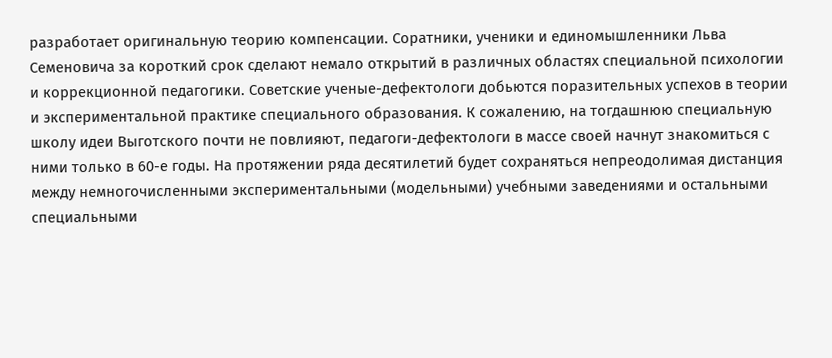разработает оригинальную теорию компенсации. Соратники, ученики и единомышленники Льва Семеновича за короткий срок сделают немало открытий в различных областях специальной психологии и коррекционной педагогики. Советские ученые-дефектологи добьются поразительных успехов в теории и экспериментальной практике специального образования. К сожалению, на тогдашнюю специальную школу идеи Выготского почти не повлияют, педагоги-дефектологи в массе своей начнут знакомиться с ними только в 60-е годы. На протяжении ряда десятилетий будет сохраняться непреодолимая дистанция между немногочисленными экспериментальными (модельными) учебными заведениями и остальными специальными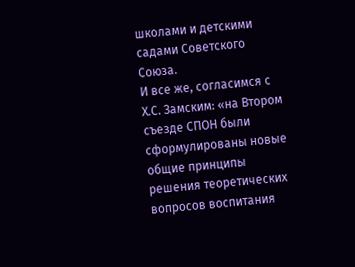школами и детскими садами Советского Союза.
И все же, согласимся с Х.С. Замским: «на Втором съезде СПОН были сформулированы новые общие принципы решения теоретических вопросов воспитания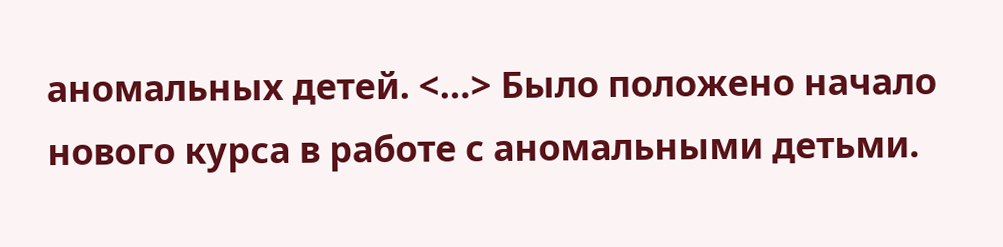аномальных детей. <…> Было положено начало нового курса в работе с аномальными детьми.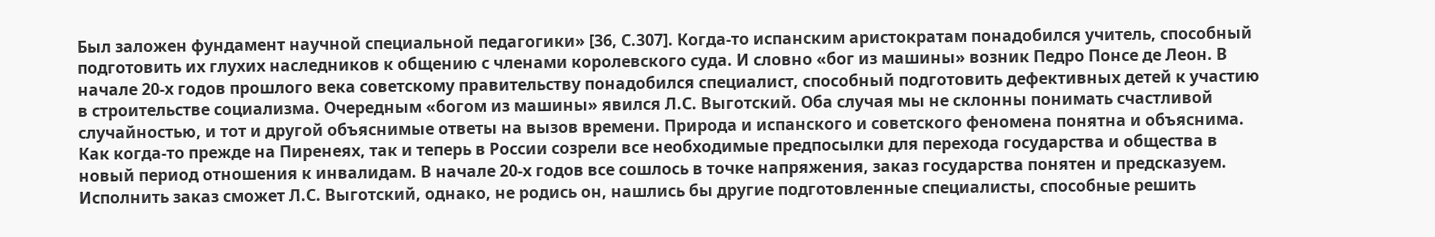Был заложен фундамент научной специальной педагогики» [36, С.307]. Когда-то испанским аристократам понадобился учитель, способный подготовить их глухих наследников к общению с членами королевского суда. И словно «бог из машины» возник Педро Понсе де Леон. В начале 20-х годов прошлого века советскому правительству понадобился специалист, способный подготовить дефективных детей к участию в строительстве социализма. Очередным «богом из машины» явился Л.С. Выготский. Оба случая мы не склонны понимать счастливой случайностью, и тот и другой объяснимые ответы на вызов времени. Природа и испанского и советского феномена понятна и объяснима. Как когда-то прежде на Пиренеях, так и теперь в России созрели все необходимые предпосылки для перехода государства и общества в новый период отношения к инвалидам. В начале 20-х годов все сошлось в точке напряжения, заказ государства понятен и предсказуем. Исполнить заказ сможет Л.С. Выготский, однако, не родись он, нашлись бы другие подготовленные специалисты, способные решить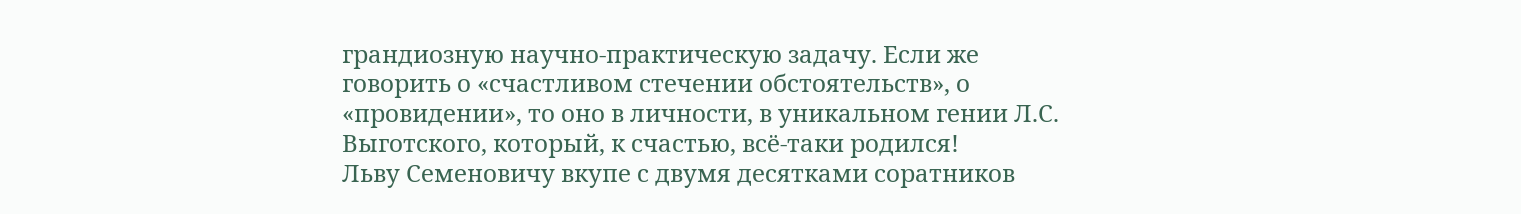грандиозную научно-практическую задачу. Если же говорить о «счастливом стечении обстоятельств», о «провидении», то оно в личности, в уникальном гении Л.С. Выготского, который, к счастью, всё-таки родился!
Льву Семеновичу вкупе с двумя десятками соратников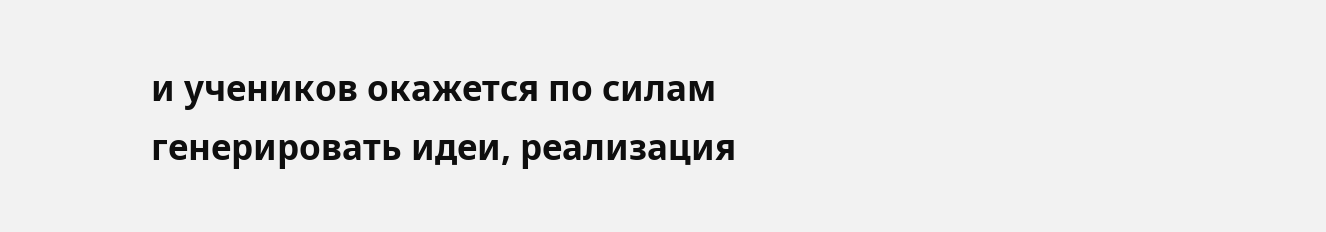и учеников окажется по силам генерировать идеи, реализация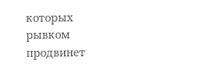которых рывком продвинет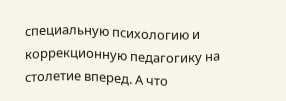специальную психологию и коррекционную педагогику на столетие вперед. А что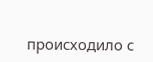происходило с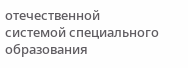отечественной системой специального образования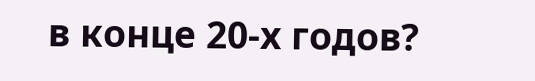в конце 20-х годов?